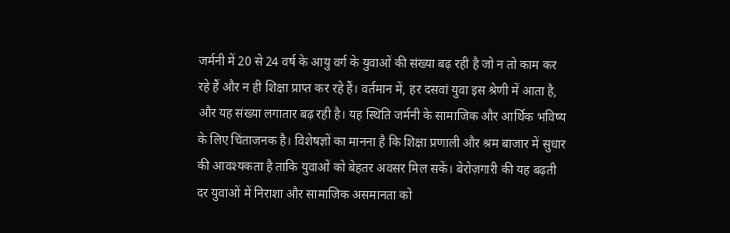जर्मनी में 20 से 24 वर्ष के आयु वर्ग के युवाओं की संख्या बढ़ रही है जो न तो काम कर रहे हैं और न ही शिक्षा प्राप्त कर रहे हैं। वर्तमान में, हर दसवां युवा इस श्रेणी में आता है, और यह संख्या लगातार बढ़ रही है। यह स्थिति जर्मनी के सामाजिक और आर्थिक भविष्य के लिए चिंताजनक है। विशेषज्ञों का मानना है कि शिक्षा प्रणाली और श्रम बाजार में सुधार की आवश्यकता है ताकि युवाओं को बेहतर अवसर मिल सकें। बेरोज़गारी की यह बढ़ती दर युवाओं में निराशा और सामाजिक असमानता को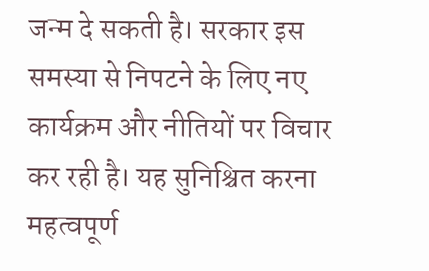जन्म दे सकती है। सरकार इस समस्या से निपटने के लिए नए कार्यक्रम और नीतियों पर विचार कर रही है। यह सुनिश्चित करना महत्वपूर्ण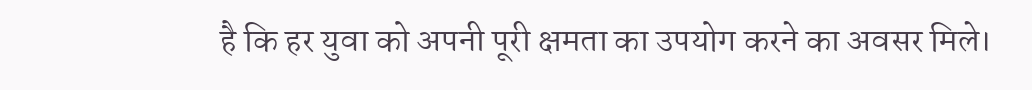है कि हर युवा को अपनी पूरी क्षमता का उपयोग करने का अवसर मिले।